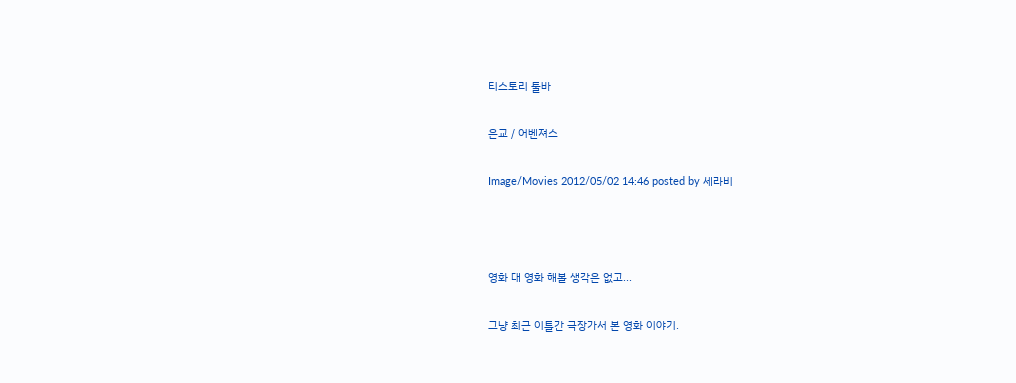티스토리 툴바

은교 / 어벤져스

Image/Movies 2012/05/02 14:46 posted by 세라비



영화 대 영화 해볼 생각은 없고...

그냥 최근 이틀간 극장가서 본 영화 이야기.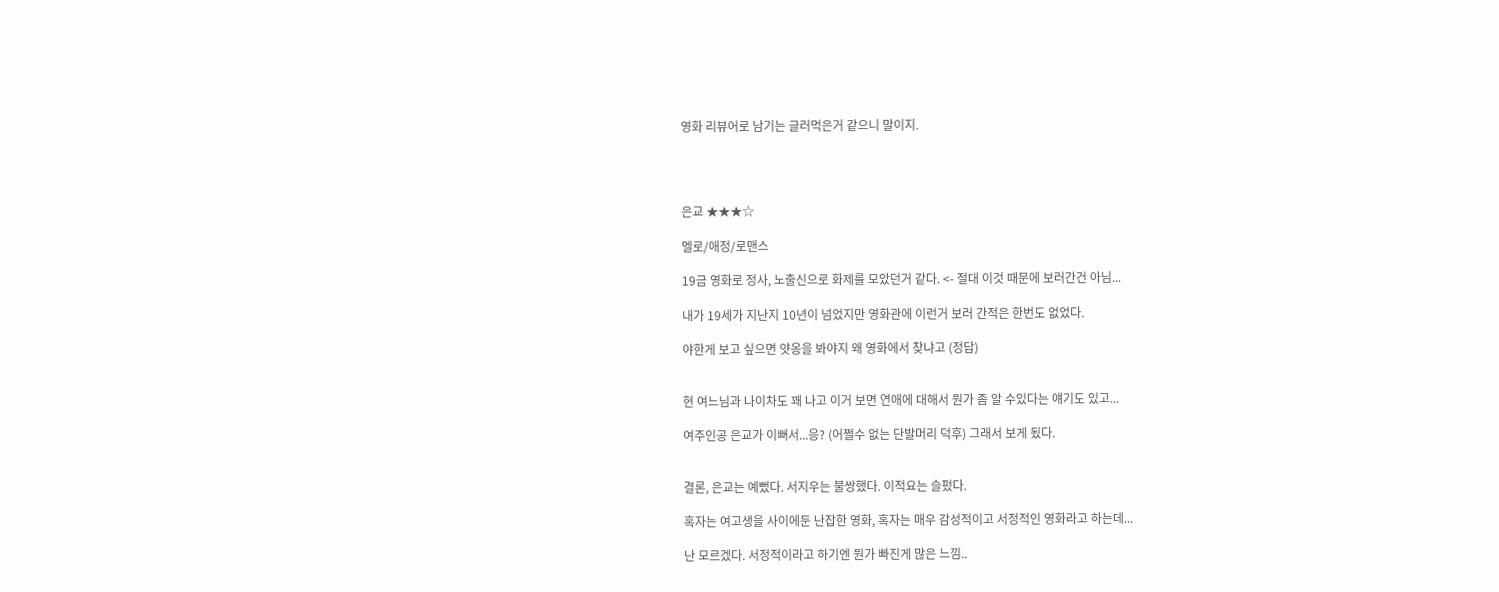영화 리뷰어로 남기는 글러먹은거 같으니 말이지.




은교 ★★★☆

멜로/애정/로맨스

19금 영화로 정사, 노출신으로 화제를 모았던거 같다. <- 절대 이것 때문에 보러간건 아님...

내가 19세가 지난지 10년이 넘었지만 영화관에 이런거 보러 간적은 한번도 없었다.

야한게 보고 싶으면 얏옹을 봐야지 왜 영화에서 찾냐고 (정답)


현 여느님과 나이차도 꽤 나고 이거 보면 연애에 대해서 뭔가 좀 알 수있다는 얘기도 있고...

여주인공 은교가 이뻐서...응? (어쩔수 없는 단발머리 덕후) 그래서 보게 됬다.


결론, 은교는 예뻤다. 서지우는 불쌍했다. 이적요는 슬펐다.

혹자는 여고생을 사이에둔 난잡한 영화, 혹자는 매우 감성적이고 서정적인 영화라고 하는데...

난 모르겠다. 서정적이라고 하기엔 뭔가 빠진게 많은 느낌..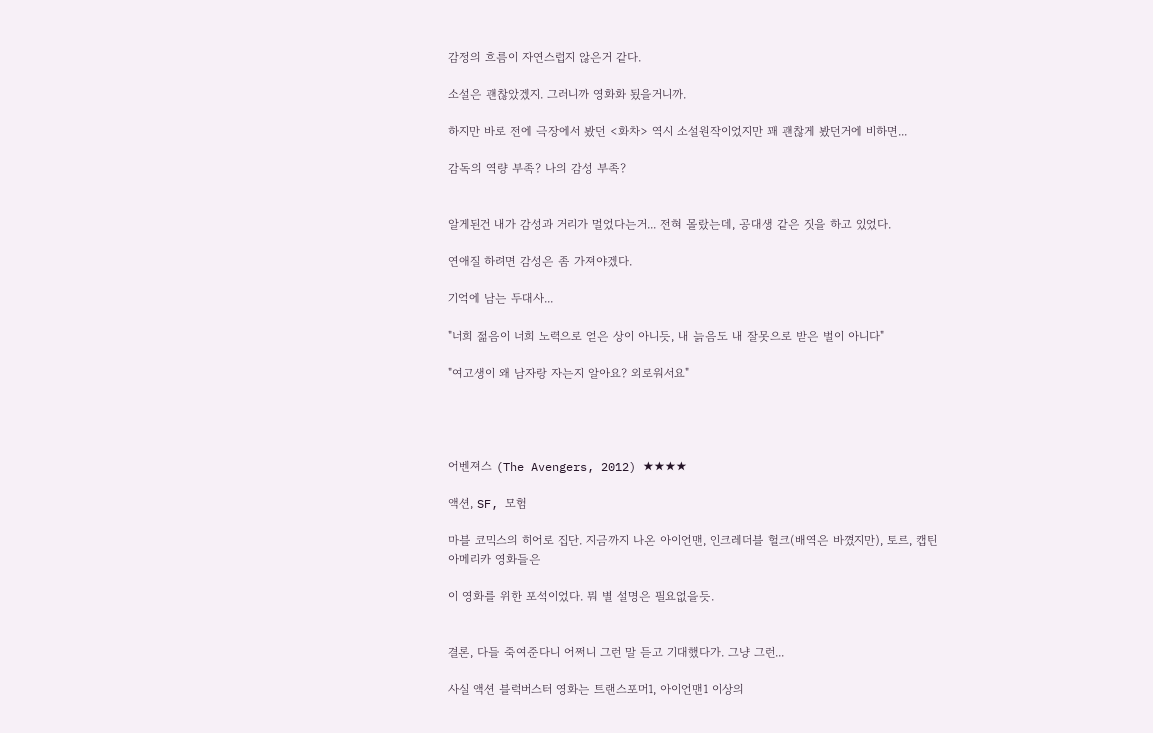감정의 흐름이 자연스럽지 않은거 같다.

소설은 괜찮았겠지. 그러니까 영화화 됬을거니까.

하지만 바로 전에 극장에서 봤던 <화차> 역시 소설원작이었지만 꽤 괜찮게 봤던거에 비하면...

감독의 역량 부족? 나의 감성 부족?


알게된건 내가 감성과 거리가 멀었다는거... 전혀 몰랐는데, 공대생 같은 짓을 하고 있었다.

연애질 하려면 감성은 좀 가져야겠다.

기억에 남는 두대사...

"너희 젊음이 너희 노력으로 얻은 상이 아니듯, 내 늙음도 내 잘못으로 받은 벌이 아니다"

"여고생이 왜 남자랑 자는지 알아요? 외로워서요"




어벤져스 (The Avengers, 2012) ★★★★

액션, SF, 모험

마블 코믹스의 히어로 집단. 지금까지 나온 아이언맨, 인크레더블 헐크(배역은 바꼈지만), 토르, 캡틴 아메리카 영화들은

이 영화를 위한 포석이었다. 뭐 별 설명은 필요없을듯.


결론, 다들 죽여준다니 어쩌니 그런 말 듣고 기대했다가. 그냥 그런...

사실 액션 블럭버스터 영화는 트랜스포머1, 아이언맨1 이상의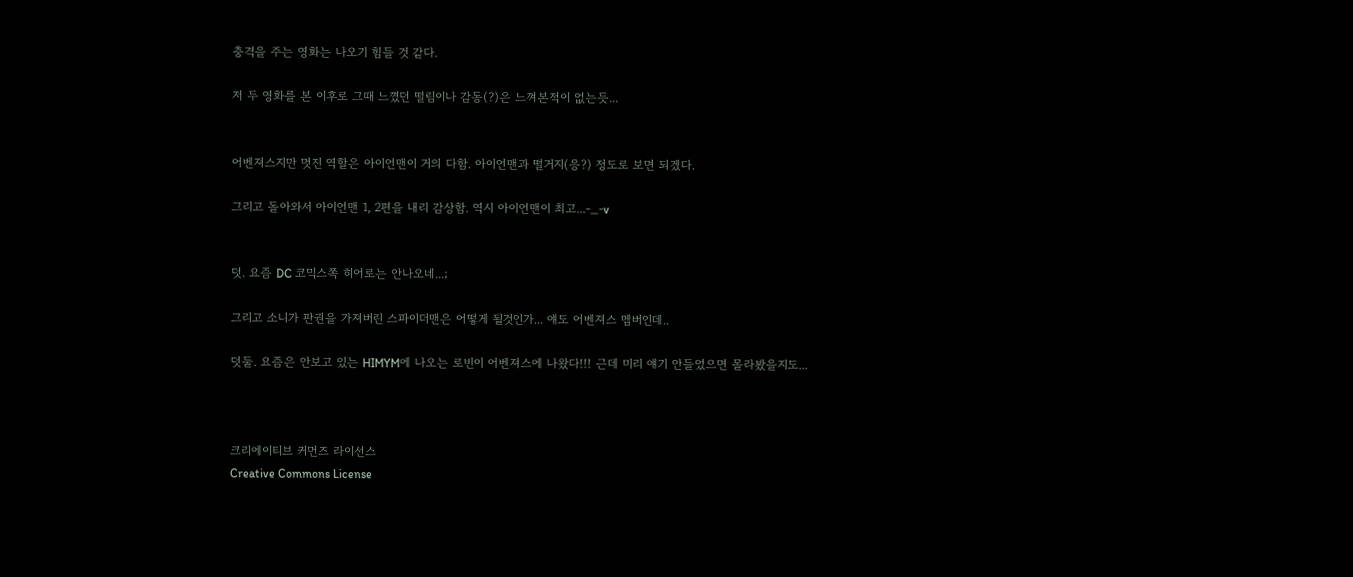충격을 주는 영화는 나오기 힘들 것 같다.

저 두 영화를 본 이후로 그때 느꼈던 떨림이나 감동(?)은 느껴본적이 없는듯...


어벤져스지만 멋진 역할은 아이언맨이 거의 다함. 아이언맨과 떨거지(응?) 정도로 보면 되겠다.

그리고 돌아와서 아이언맨 1, 2편을 내리 감상함. 역시 아이언맨이 최고...-_-v


덧. 요즘 DC 코믹스쪽 히어로는 안나오네...;

그리고 소니가 판권을 가져버린 스파이더맨은 어떻게 될것인가... 얘도 어벤져스 멤버인데..

덧둘. 요즘은 안보고 있는 HIMYM에 나오는 로빈이 어벤져스에 나왔다!!! 근데 미리 얘기 안들었으면 몰라봤을지도...



크리에이티브 커먼즈 라이선스
Creative Commons License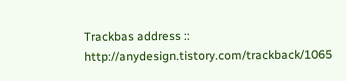Trackbas address :: http://anydesign.tistory.com/trackback/1065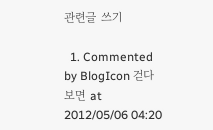관련글 쓰기

  1. Commented by BlogIcon 걷다보면 at 2012/05/06 04:20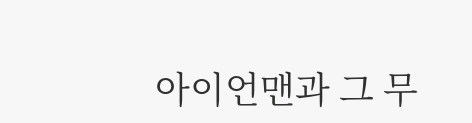아이언맨과 그 무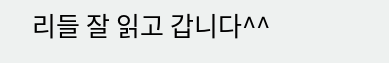리들 잘 읽고 갑니다^^